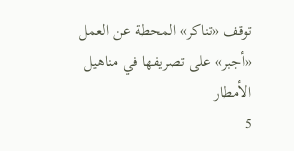توقف «تناكر» المحطة عن العمل «أجبر» على تصريفها في مناهيل الأمطار
5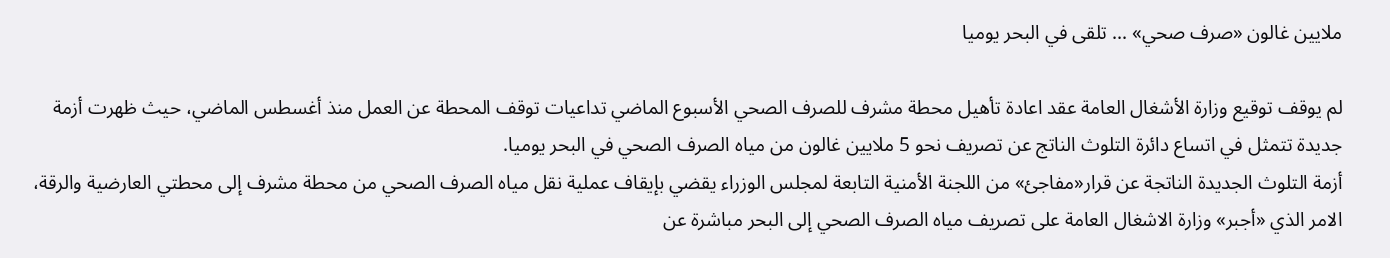ملايين غالون «صرف صحي» ... تلقى في البحر يوميا

لم يوقف توقيع وزارة الأشغال العامة عقد اعادة تأهيل محطة مشرف للصرف الصحي الأسبوع الماضي تداعيات توقف المحطة عن العمل منذ أغسطس الماضي، حيث ظهرت أزمة جديدة تتمثل في اتساع دائرة التلوث الناتج عن تصريف نحو 5 ملايين غالون من مياه الصرف الصحي في البحر يوميا.
أزمة التلوث الجديدة الناتجة عن قرار«مفاجئ» من اللجنة الأمنية التابعة لمجلس الوزراء يقضي بإيقاف عملية نقل مياه الصرف الصحي من محطة مشرف إلى محطتي العارضية والرقة، الامر الذي «أجبر» وزارة الاشغال العامة على تصريف مياه الصرف الصحي إلى البحر مباشرة عن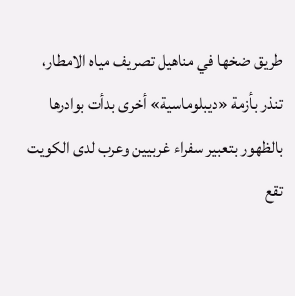طريق ضخها في مناهيل تصريف مياه الامطار، تنذر بأزمة «ديبلوماسية» أخرى بدأت بوادرها بالظهور بتعبير سفراء غربيين وعرب لدى الكويت تقع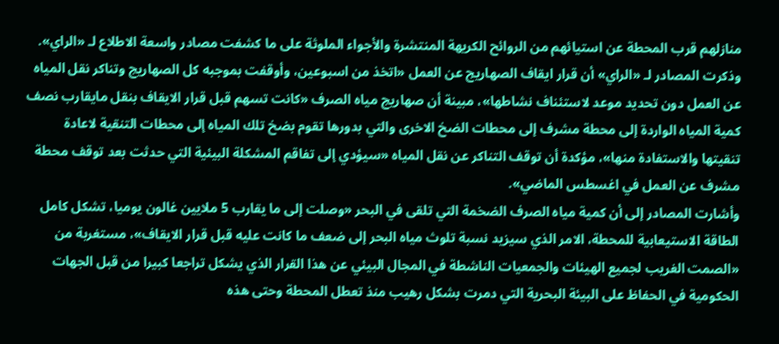منازلهم قرب المحطة عن استيائهم من الروائح الكريهة المنتشرة والأجواء الملوثة على ما كشفت مصادر واسعة الاطلاع لـ «الراي».
وذكرت المصادر لـ «الراي» أن قرار ايقاف الصهاريج عن العمل «اتخذ من اسبوعين، وأوقفت بموجبه كل الصهاريج وتناكر نقل المياه عن العمل دون تحديد موعد لاستئناف نشاطها»، مبينة أن صهاريج مياه الصرف «كانت تسهم قبل قرار الايقاف بنقل مايقارب نصف كمية المياه الواردة إلى محطة مشرف إلى محطات الضخ الاخرى والتي بدورها تقوم بضخ تلك المياه إلى محطات التنقية لاعادة تنقيتها والاستفادة منها»، مؤكدة أن توقف التناكر عن نقل المياه «سيؤدي إلى تفاقم المشكلة البيئية التي حدثت بعد توقف محطة مشرف عن العمل في اغسطس الماضي».
وأشارت المصادر إلى أن كمية مياه الصرف الضخمة التي تلقى في البحر «وصلت إلى ما يقارب 5 ملايين غالون يوميا، تشكل كامل الطاقة الاستيعابية للمحطة، الامر الذي سيزيد نسبة تلوث مياه البحر إلى ضعف ما كانت عليه قبل قرار الايقاف»، مستغربة من «الصمت الغريب لجميع الهيئات والجمعيات الناشطة في المجال البيئي عن هذا القرار الذي يشكل تراجعا كبيرا من قبل الجهات الحكومية في الحفاظ على البيئة البحرية التي دمرت بشكل رهيب منذ تعطل المحطة وحتى هذه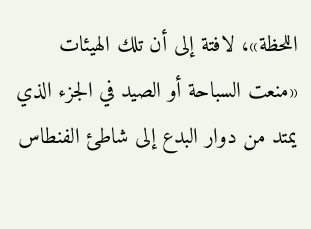اللحظة»، لافتة إلى أن تلك الهيئات «منعت السباحة أو الصيد في الجزء الذي يمتد من دوار البدع إلى شاطئ الفنطاس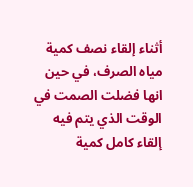أثناء إلقاء نصف كمية مياه الصرف، في حين انها فضلت الصمت في الوقت الذي يتم فيه إلقاء كامل كمية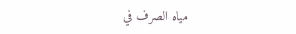مياه الصرف في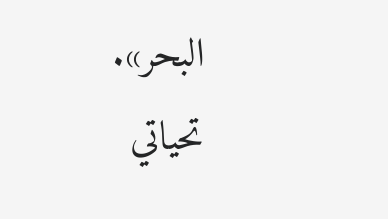البحر».
تحياتي